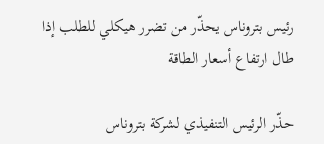رئيس بتروناس يحذّر من تضرر هيكلي للطلب إذا طال ارتفاع أسعار الطاقة

حذّر الرئيس التنفيذي لشركة بتروناس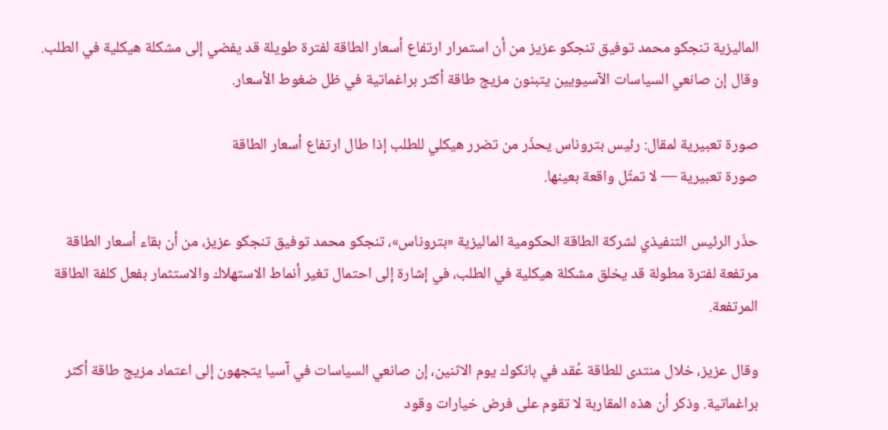الماليزية تنجكو محمد توفيق تنجكو عزيز من أن استمرار ارتفاع أسعار الطاقة لفترة طويلة قد يفضي إلى مشكلة هيكلية في الطلب. وقال إن صانعي السياسات الآسيويين يتبنون مزيج طاقة أكثر براغماتية في ظل ضغوط الأسعار.

صورة تعبيرية لمقال: رئيس بتروناس يحذّر من تضرر هيكلي للطلب إذا طال ارتفاع أسعار الطاقة
صورة تعبيرية — لا تمثّل واقعة بعينها.

حذّر الرئيس التنفيذي لشركة الطاقة الحكومية الماليزية «بتروناس»، تنجكو محمد توفيق تنجكو عزيز، من أن بقاء أسعار الطاقة مرتفعة لفترة مطولة قد يخلق مشكلة هيكلية في الطلب، في إشارة إلى احتمال تغير أنماط الاستهلاك والاستثمار بفعل كلفة الطاقة المرتفعة.

وقال عزيز، خلال منتدى للطاقة عُقد في بانكوك يوم الاثنين، إن صانعي السياسات في آسيا يتجهون إلى اعتماد مزيج طاقة أكثر براغماتية. وذكر أن هذه المقاربة لا تقوم على فرض خيارات وقود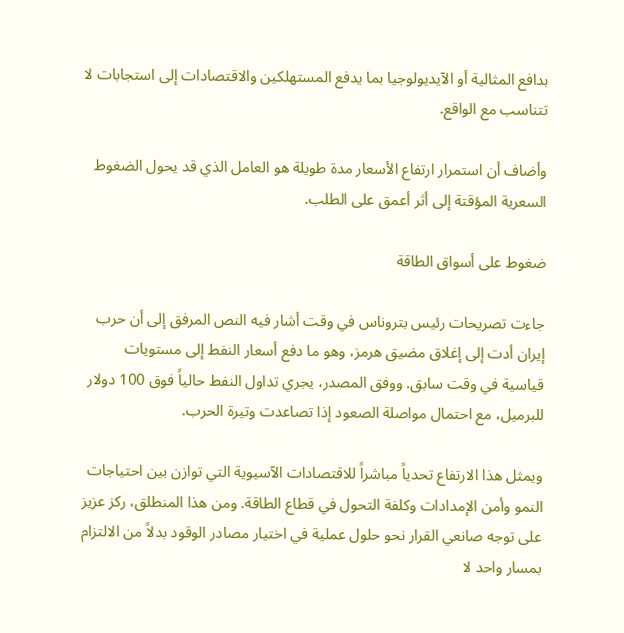بدافع المثالية أو الآيديولوجيا بما يدفع المستهلكين والاقتصادات إلى استجابات لا تتناسب مع الواقع.

وأضاف أن استمرار ارتفاع الأسعار مدة طويلة هو العامل الذي قد يحول الضغوط السعرية المؤقتة إلى أثر أعمق على الطلب.

ضغوط على أسواق الطاقة

جاءت تصريحات رئيس بتروناس في وقت أشار فيه النص المرفق إلى أن حرب إيران أدت إلى إغلاق مضيق هرمز، وهو ما دفع أسعار النفط إلى مستويات قياسية في وقت سابق. ووفق المصدر، يجري تداول النفط حالياً فوق 100 دولار للبرميل، مع احتمال مواصلة الصعود إذا تصاعدت وتيرة الحرب.

ويمثل هذا الارتفاع تحدياً مباشراً للاقتصادات الآسيوية التي توازن بين احتياجات النمو وأمن الإمدادات وكلفة التحول في قطاع الطاقة. ومن هذا المنطلق، ركز عزيز على توجه صانعي القرار نحو حلول عملية في اختيار مصادر الوقود بدلاً من الالتزام بمسار واحد لا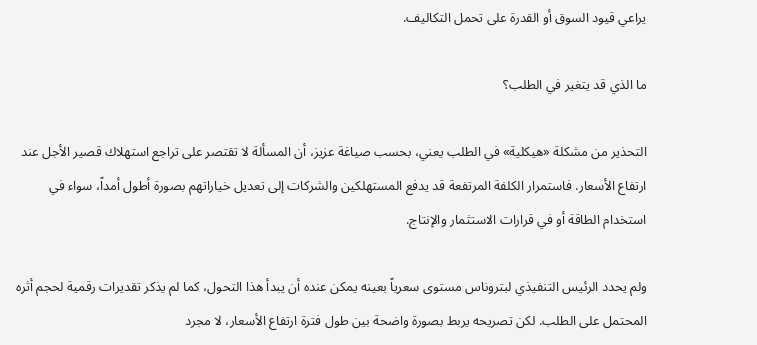يراعي قيود السوق أو القدرة على تحمل التكاليف.

ما الذي قد يتغير في الطلب؟

التحذير من مشكلة «هيكلية» في الطلب يعني، بحسب صياغة عزيز، أن المسألة لا تقتصر على تراجع استهلاك قصير الأجل عند ارتفاع الأسعار. فاستمرار الكلفة المرتفعة قد يدفع المستهلكين والشركات إلى تعديل خياراتهم بصورة أطول أمداً، سواء في استخدام الطاقة أو في قرارات الاستثمار والإنتاج.

ولم يحدد الرئيس التنفيذي لبتروناس مستوى سعرياً بعينه يمكن عنده أن يبدأ هذا التحول، كما لم يذكر تقديرات رقمية لحجم أثره المحتمل على الطلب. لكن تصريحه يربط بصورة واضحة بين طول فترة ارتفاع الأسعار، لا مجرد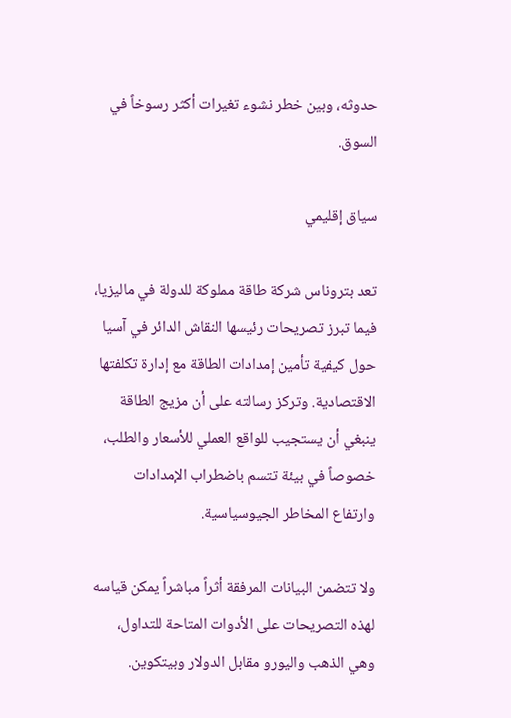حدوثه، وبين خطر نشوء تغيرات أكثر رسوخاً في السوق.

سياق إقليمي

تعد بتروناس شركة طاقة مملوكة للدولة في ماليزيا، فيما تبرز تصريحات رئيسها النقاش الدائر في آسيا حول كيفية تأمين إمدادات الطاقة مع إدارة تكلفتها الاقتصادية. وتركز رسالته على أن مزيج الطاقة ينبغي أن يستجيب للواقع العملي للأسعار والطلب، خصوصاً في بيئة تتسم باضطراب الإمدادات وارتفاع المخاطر الجيوسياسية.

ولا تتضمن البيانات المرفقة أثراً مباشراً يمكن قياسه لهذه التصريحات على الأدوات المتاحة للتداول، وهي الذهب واليورو مقابل الدولار وبيتكوين.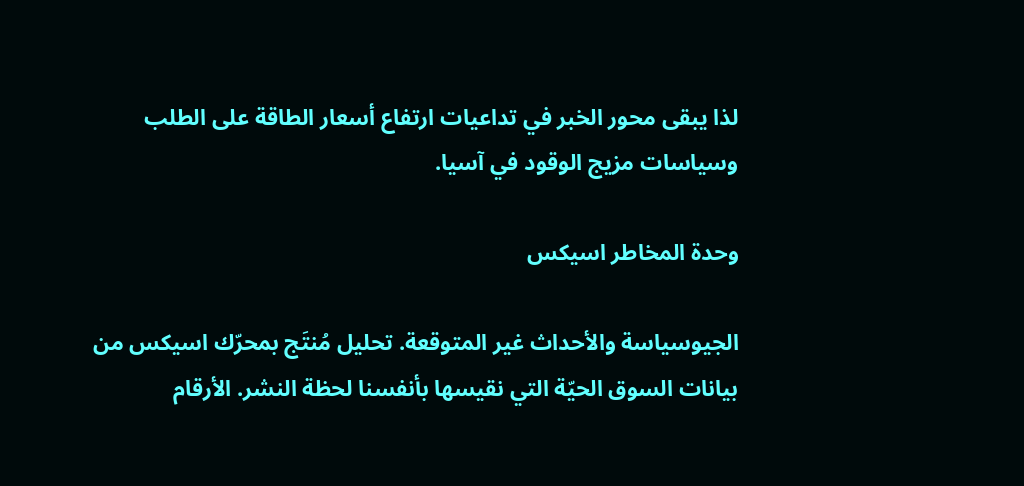لذا يبقى محور الخبر في تداعيات ارتفاع أسعار الطاقة على الطلب وسياسات مزيج الوقود في آسيا.

وحدة المخاطر اسيكس

الجيوسياسة والأحداث غير المتوقعة. تحليل مُنتَج بمحرّك اسيكس من بيانات السوق الحيّة التي نقيسها بأنفسنا لحظة النشر. الأرقام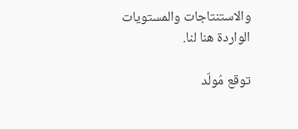والاستنتاجات والمستويات الواردة هنا لنا.

توقع مُولّد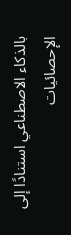بالذكاء الاصطناعي استنادًا إلى الإحصائيات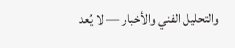والتحليل الفني والأخبار — لا يُعد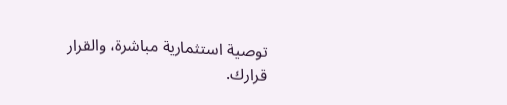توصية استثمارية مباشرة، والقرار قرارك.